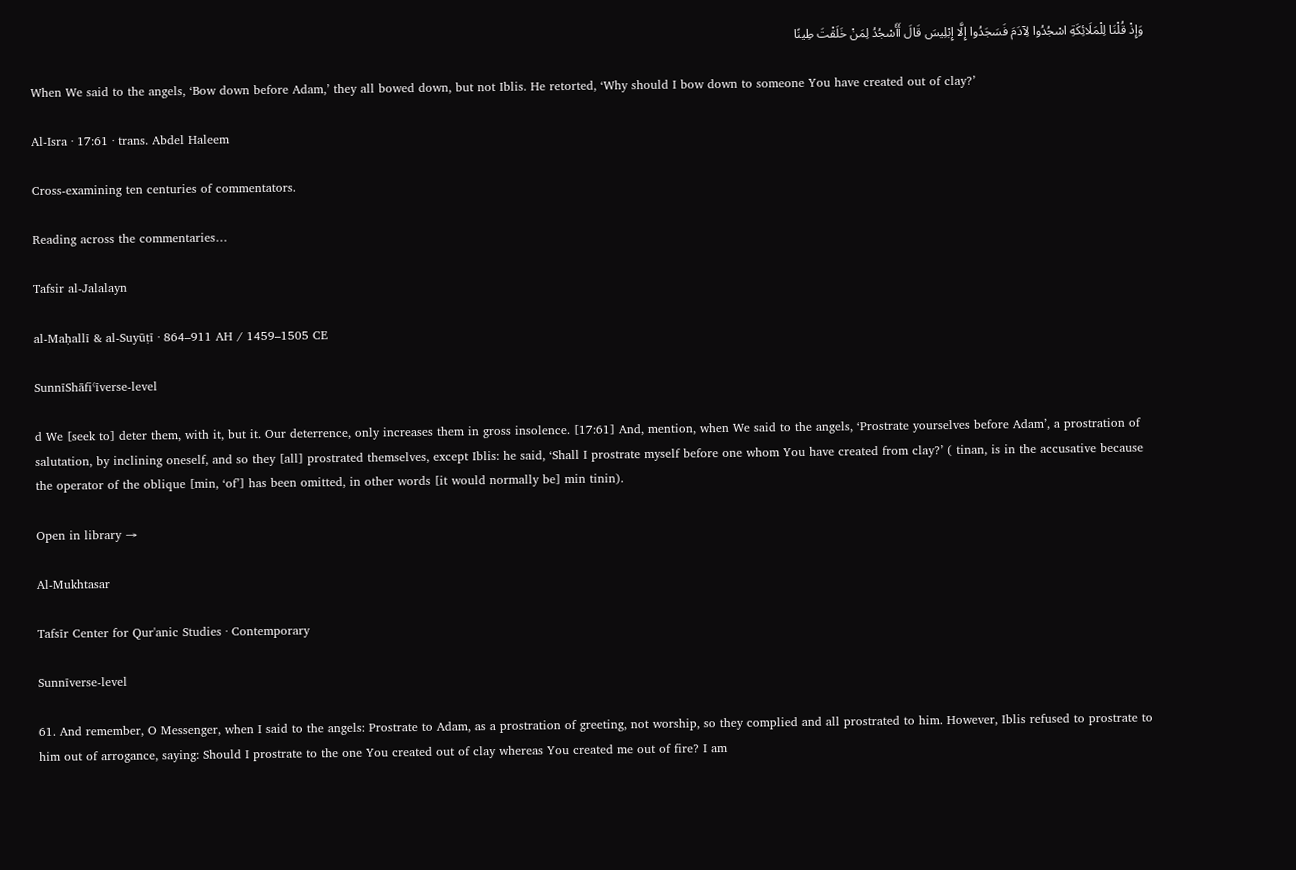وَإِذْ قُلْنَا لِلْمَلَائِكَةِ اسْجُدُوا لِآدَمَ فَسَجَدُوا إِلَّا إِبْلِيسَ قَالَ أَأَسْجُدُ لِمَنْ خَلَقْتَ طِينًا

When We said to the angels, ‘Bow down before Adam,’ they all bowed down, but not Iblis. He retorted, ‘Why should I bow down to someone You have created out of clay?’

Al-Isra · 17:61 · trans. Abdel Haleem

Cross-examining ten centuries of commentators.

Reading across the commentaries…

Tafsir al-Jalalayn

al-Maḥallī & al-Suyūṭī · 864–911 AH / 1459–1505 CE

SunnīShāfiʿīverse-level

d We [seek to] deter them, with it, but it. Our deterrence, only increases them in gross insolence. [17:61] And, mention, when We said to the angels, ‘Prostrate yourselves before Adam’, a prostration of salutation, by inclining oneself, and so they [all] prostrated themselves, except Iblis: he said, ‘Shall I prostrate myself before one whom You have created from clay?’ ( tinan, is in the accusative because the operator of the oblique [min, ‘of’] has been omitted, in other words [it would normally be] min tinin).

Open in library →

Al-Mukhtasar

Tafsīr Center for Qur'anic Studies · Contemporary

Sunnīverse-level

61. And remember, O Messenger, when I said to the angels: Prostrate to Adam, as a prostration of greeting, not worship, so they complied and all prostrated to him. However, Iblis refused to prostrate to him out of arrogance, saying: Should I prostrate to the one You created out of clay whereas You created me out of fire? I am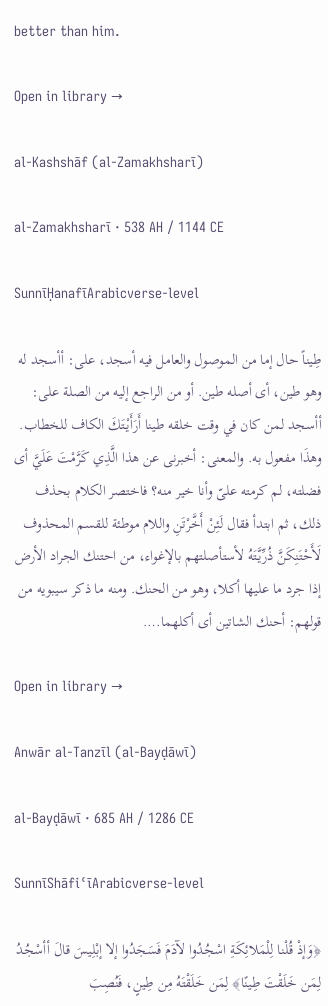better than him.

Open in library →

al-Kashshāf (al-Zamakhsharī)

al-Zamakhsharī · 538 AH / 1144 CE

SunnīḤanafīArabicverse-level

طِيناً حال إما من الموصول والعامل فيه أسجد، على: أأسجد له وهو طين، أى أصله طين. أو من الراجع إليه من الصلة على: أأسجد لمن كان في وقت خلقه طينا أَرَأَيْتَكَ الكاف للخطاب. وهذَا مفعول به. والمعنى: أخبرنى عن هذا الَّذِي كَرَّمْتَ عَلَيَّ أى فضلته، لم كرمته علىّ وأنا خير منه؟ فاختصر الكلام بحذف ذلك، ثم ابتدأ فقال لَئِنْ أَخَّرْتَنِ واللام موطئة للقسم المحذوف لَأَحْتَنِكَنَّ ذُرِّيَّتَهُ لأستأصلتهم بالإغواء، من احتنك الجراد الأرض إذا جرد ما عليها أكلا، وهو من الحنك. ومنه ما ذكر سيبويه من قولهم: أحنك الشاتين أى أكلهما.…

Open in library →

Anwār al-Tanzīl (al-Bayḍāwī)

al-Bayḍāwī · 685 AH / 1286 CE

SunnīShāfiʿīArabicverse-level

﴿وَإذْ قُلْنا لِلْمَلائِكَةِ اسْجُدُوا لآدَمَ فَسَجَدُوا إلا إبْلِيسَ قالَ أأسْجُدُ لِمَن خَلَقْتَ طِينًا﴾ لِمَن خَلَقْتَهُ مِن طِينٍ، فَنُصِبَ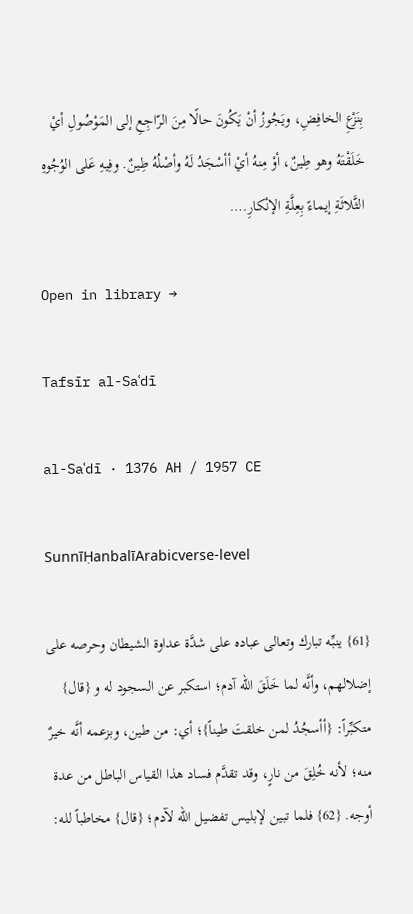بِنَزْعِ الخافِضِ، ويَجُوزُ أنْ يَكُونَ حالًا مِنَ الرّاجِعِ إلى المَوْصُولِ أيْ خَلَقْتَهُ وهو طِينٌ، أوْ مِنهُ أيْ أأسْجَدُ لَهُ وأصْلُهُ طِينٌ. وفِيهِ عَلى الوُجُوهِ الثَّلاثَةِ إيماءً بِعِلَّةِ الإنْكارِ.…

Open in library →

Tafsīr al-Saʿdī

al-Saʿdī · 1376 AH / 1957 CE

SunnīḤanbalīArabicverse-level

{61} ينبِّه تبارك وتعالى عباده على شدَّة عداوة الشيطان وحرصه على إضلالهم، وأنَّه لما خَلَقَ الله آدم؛ استكبر عن السجود له و {قال} متكبِّراً: {أأسجُدُ لمن خلقتَ طيناً}؛ أي: من طين، وبزعمه أنَّه خيرٌ منه؛ لأنه خُلِقَ من نارٍ، وقد تقدَّم فساد هذا القياس الباطل من عدة أوجه. {62} فلما تبين لإبليس تفضيل الله لآدم؛ {قال} مخاطباً لله: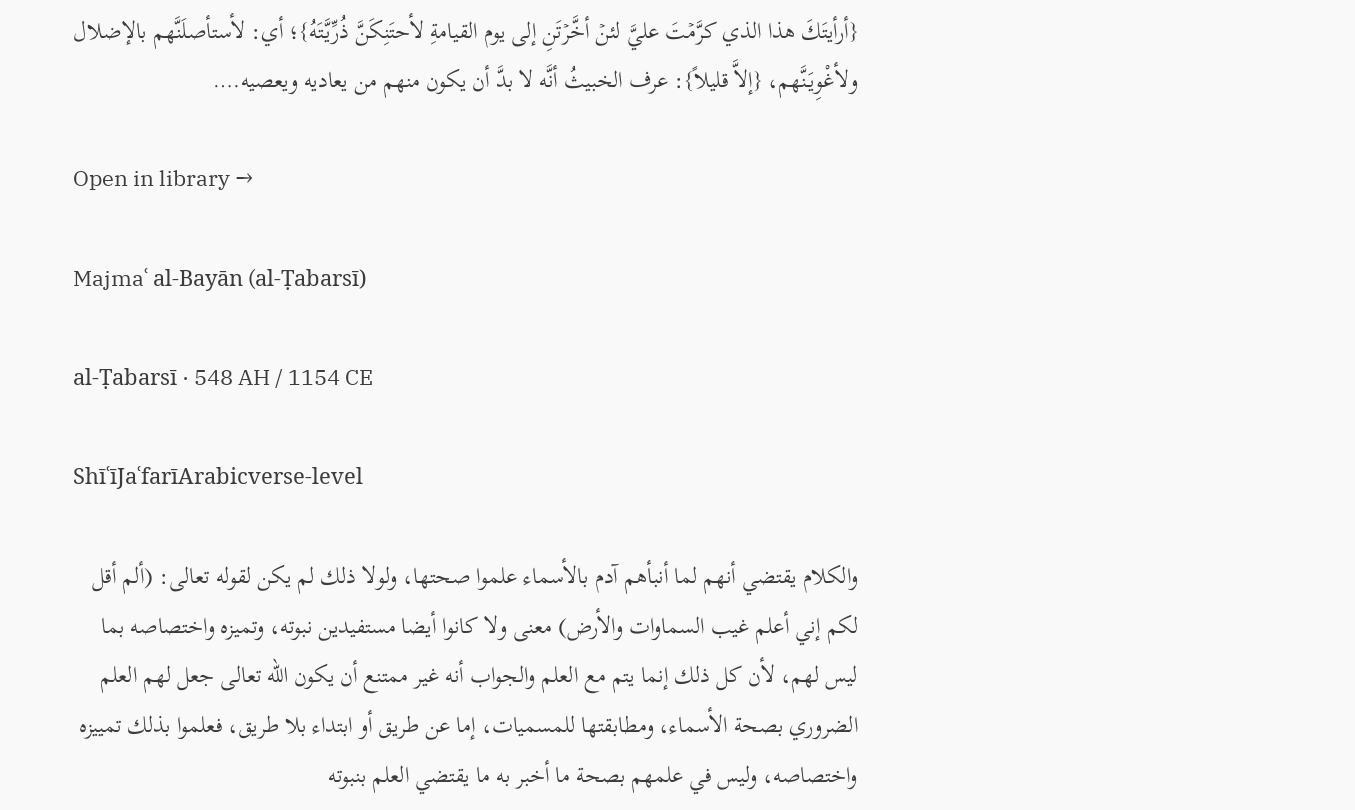{أرأيتَكَ هذا الذي كرَّمۡتَ عليَّ لئنۡ أخَّرۡتَنِ إلى يوم القيامةِ لأحتَنِكَنَّ ذُرِّيَّتَهُ}؛ أي: لأستأصلَنَّهم بالإضلال ولأغْوِيَنَّهم، {إلاَّ قليلاً}: عرف الخبيثُ أنَّه لا بدَّ أن يكون منهم من يعاديه ويعصيه.…

Open in library →

Majmaʿ al-Bayān (al-Ṭabarsī)

al-Ṭabarsī · 548 AH / 1154 CE

ShīʿīJaʿfarīArabicverse-level

والكلام يقتضي أنهم لما أنبأهم آدم بالأسماء علموا صحتها، ولولا ذلك لم يكن لقوله تعالى: (ألم أقل لكم إني أعلم غيب السماوات والأرض) معنى ولا كانوا أيضا مستفيدين نبوته، وتميزه واختصاصه بما ليس لهم، لأن كل ذلك إنما يتم مع العلم والجواب أنه غير ممتنع أن يكون الله تعالى جعل لهم العلم الضروري بصحة الأسماء، ومطابقتها للمسميات، إما عن طريق أو ابتداء بلا طريق، فعلموا بذلك تمييزه واختصاصه، وليس في علمهم بصحة ما أخبر به ما يقتضي العلم بنبوته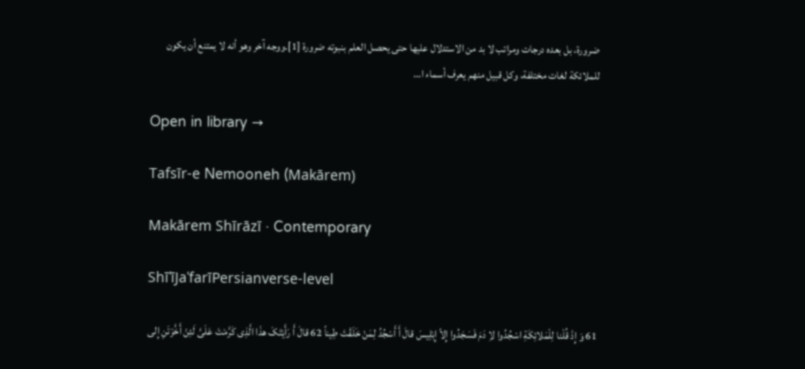ضرورة، بل بعده درجات ومراتب لا بد من الاستدلال عليها حتى يحصل العلم بنبوته ضرورة [1].ووجه آخر وهو أنه لا يمتنع أن يكون للملائكة لغات مختلفة، وكل قبيل منهم يعرف أسماء ا…

Open in library →

Tafsīr-e Nemooneh (Makārem)

Makārem Shīrāzī · Contemporary

ShīʿīJaʿfarīPersianverse-level

61 وَ إِذْ قُلْنا لِلْمَلائِکَةِ اسْجُدُوا لاِ دَمَ فَسَجَدُوا إِلاّ إِبْلِیسَ قالَ أَ أَسْجُدُ لِمَنْ خَلَقْتَ طِیناً 62 قالَ أَ رَأَیْتَکَ هذَا الَّذِی کَرَّمْتَ عَلَیَّ لَئِنْ أَخَّرْتَنِ إِلى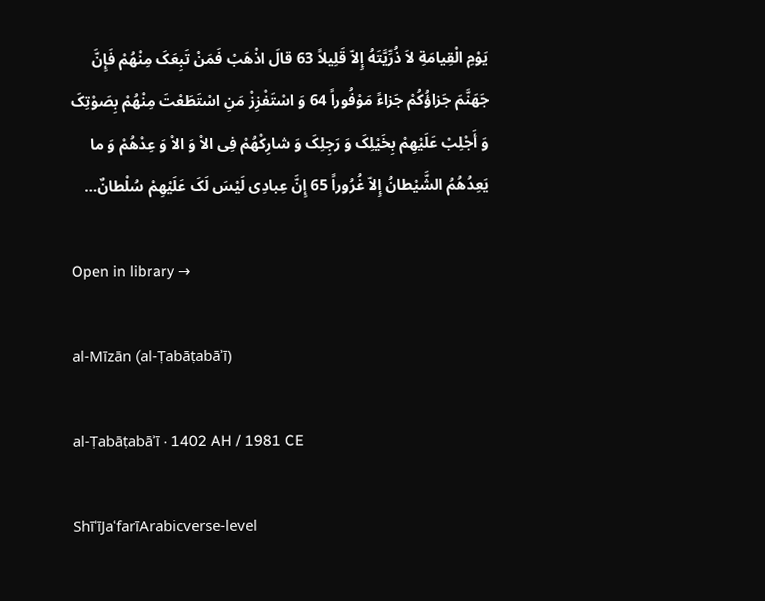یَوْمِ الْقِیامَةِ لاَ ذُرِّیَّتَهُ إِلاّ قَلِیلاً 63 قالَ اذْهَبْ فَمَنْ تَبِعَکَ مِنْهُمْ فَإِنَّ جَهَنَّمَ جَزاؤُکُمْ جَزاءً مَوْفُوراً 64 وَ اسْتَفْزِزْ مَنِ اسْتَطَعْتَ مِنْهُمْ بِصَوْتِکَ وَ أَجْلِبْ عَلَیْهِمْ بِخَیْلِکَ وَ رَجِلِکَ وَ شارِکْهُمْ فِی الاْ وَ الاْ وَ عِدْهُمْ وَ ما یَعِدُهُمُ الشَّیْطانُ إِلاّ غُرُوراً 65 إِنَّ عِبادِی لَیْسَ لَکَ عَلَیْهِمْ سُلْطانٌ…

Open in library →

al-Mīzān (al-Ṭabāṭabāʾī)

al-Ṭabāṭabāʾī · 1402 AH / 1981 CE

ShīʿīJaʿfarīArabicverse-level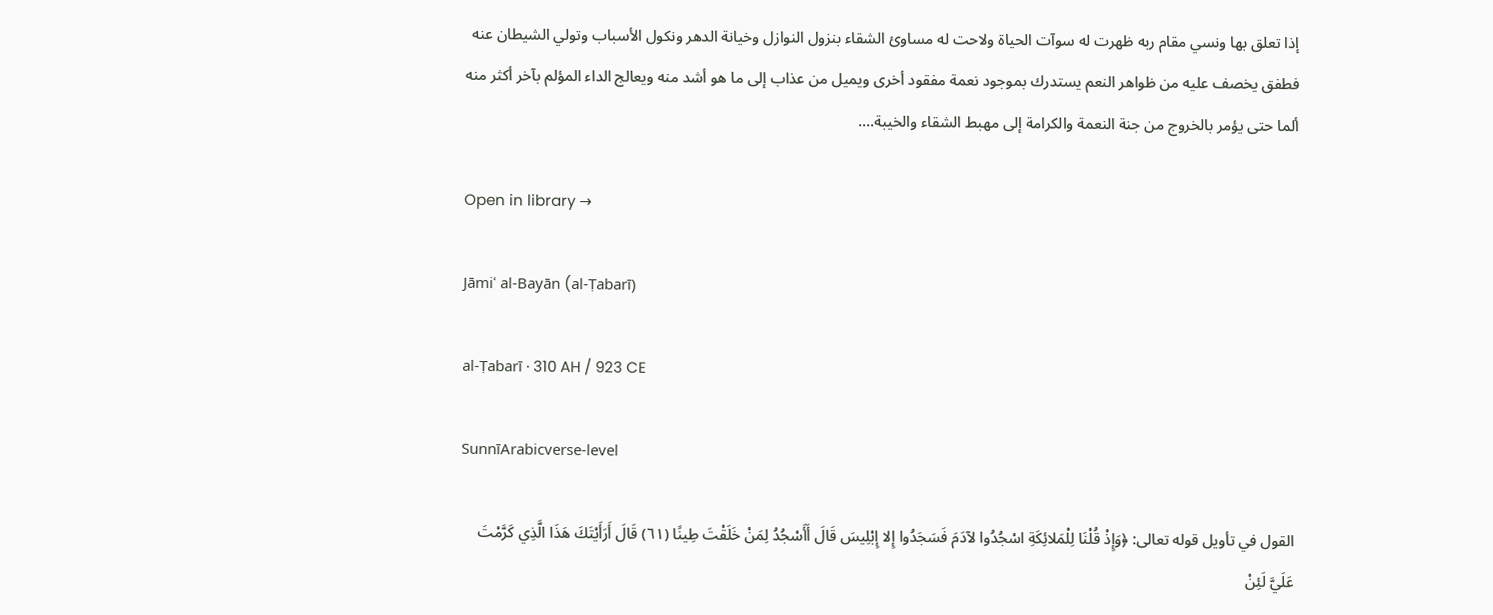إذا تعلق بها ونسي مقام ربه ظهرت له سوآت الحياة ولاحت له مساوئ الشقاء بنزول النوازل وخيانة الدهر ونكول الأسباب وتولي الشيطان عنه فطفق يخصف عليه من ظواهر النعم يستدرك بموجود نعمة مفقود أخرى ويميل من عذاب إلى ما هو أشد منه ويعالج الداء المؤلم بآخر أكثر منه ألما حتى يؤمر بالخروج من جنة النعمة والكرامة إلى مهبط الشقاء والخيبة.…

Open in library →

Jāmiʿ al-Bayān (al-Ṭabarī)

al-Ṭabarī · 310 AH / 923 CE

SunnīArabicverse-level

القول في تأويل قوله تعالى: ﴿وَإِذْ قُلْنَا لِلْمَلائِكَةِ اسْجُدُوا لآدَمَ فَسَجَدُوا إِلا إِبْلِيسَ قَالَ أَأَسْجُدُ لِمَنْ خَلَقْتَ طِينًا (٦١) قَالَ أَرَأَيْتَكَ هَذَا الَّذِي كَرَّمْتَ عَلَيَّ لَئِنْ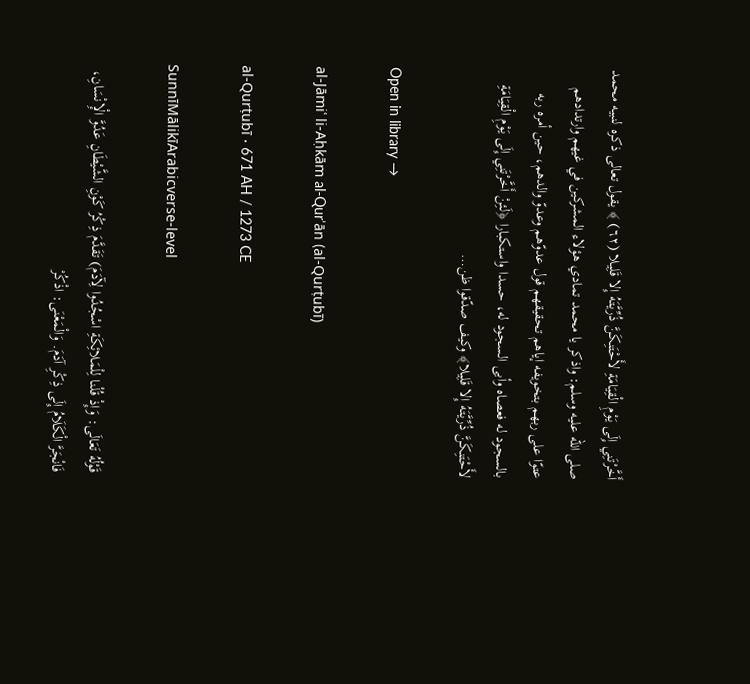أَخَّرْتَنِي إِلَى يَوْمِ الْقِيَامَةِ لأَحْتَنِكَنَّ ذُرِّيَّتَهُ إِلا قَلِيلا (٦٢) ﴾ يقول تعالى ذكره لنبيه محمد صلى الله عليه وسلم: واذكر يا محمد تمادي هؤلاء المشركين في غيهم وارتدادهم عتوّا على ربهم بتخويفه إياهم تحقيقهم قول عدوّهم وعدوّ والدهم، حين أمره ربه بالسجود له فعصاه وأبى السجود له، حسدا واستكبارا ﴿لَئِنْ أَخَّرْتَنِي إِلَى يَوْمِ الْقِيَامَةِ لأَحْتَنِكَنَّ ذُرِّيَّتَهُ إِلا قَلِيلا﴾ وكيف صدّقوا ظن…

Open in library →

al-Jāmiʿ li-Aḥkām al-Qurʾān (al-Qurṭubī)

al-Qurṭubī · 671 AH / 1273 CE

SunnīMālikīArabicverse-level

قَوْلُهُ تَعَالَى: وَإِذْ قُلْنا لِلْمَلائِكَةِ اسْجُدُوا لِآدَمَ) تَقَدَّمَ ذِكْرُ كَوْنِ الشَّيْطَانِ عَدُوَّ الْإِنْسَانِ، فَانْجَرَّ الْكَلَامُ إِلَى ذِكْرِ آدَمَ. وَالْمَعْنَى: اذْكُرْ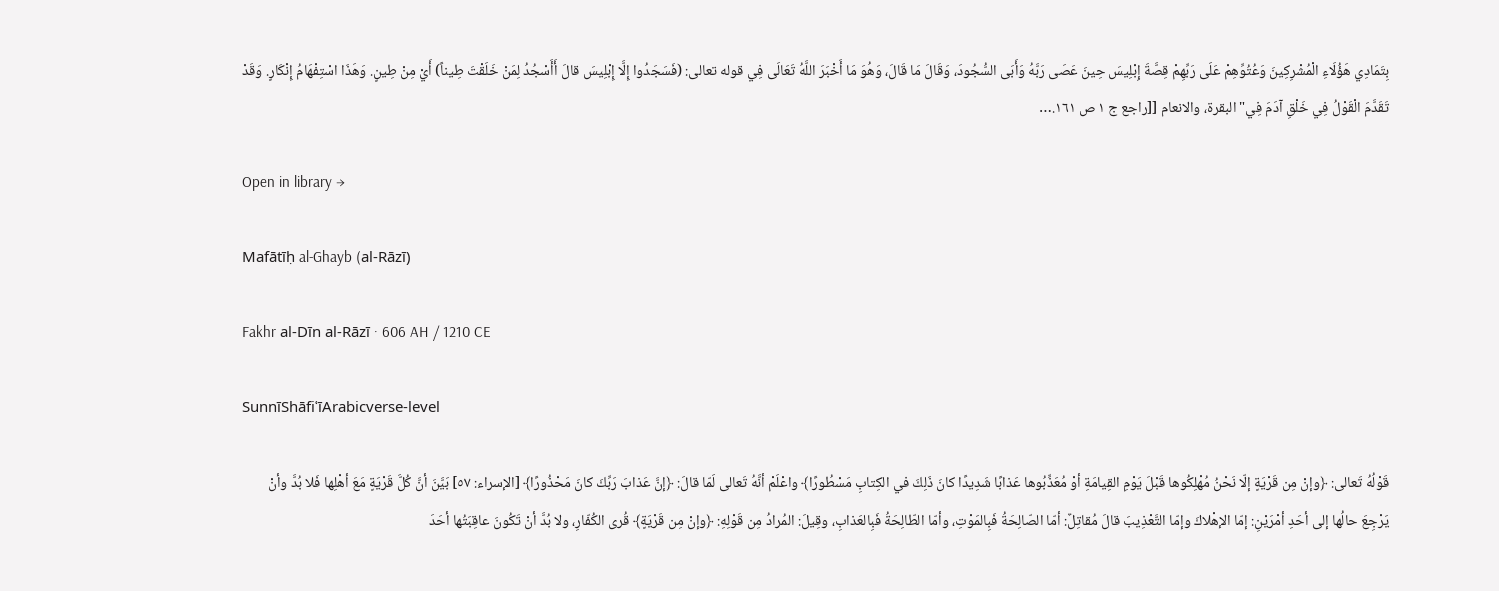بِتَمَادِي هَؤُلَاءِ الْمُشْرِكِينَ وَعُتُوِّهِمْ عَلَى رَبِّهِمْ قِصَّةَ إِبْلِيسَ حِينَ عَصَى رَبَّهُ وَأَبَى السُّجُودَ، وَقَالَ مَا قَالَ، وَهُوَ مَا أَخْبَرَ اللَّهُ تَعَالَى فِي قوله تعالى: (فَسَجَدُوا إِلَّا إِبْلِيسَ قالَ أَأَسْجُدُ لِمَنْ خَلَقْتَ طِيناً) أَيْ مِنْ طِينٍ. وَهَذَا اسْتِفْهَامُ إِنْكَارٍ. وَقَدْ تَقَدَّمَ الْقَوْلُ فِي خَلْقِ آدَمَ فِي" البقرة، والانعام [[راجع ج ١ ص ١٦١.…

Open in library →

Mafātīḥ al-Ghayb (al-Rāzī)

Fakhr al-Dīn al-Rāzī · 606 AH / 1210 CE

SunnīShāfiʿīArabicverse-level

قَوْلُهُ تَعالى: ﴿وإنْ مِن قَرْيَةٍ إلّا نَحْنُ مُهْلِكُوها قَبْلَ يَوْمِ القِيامَةِ أوْ مُعَذِّبُوها عَذابًا شَدِيدًا كانَ ذَلِكَ في الكِتابِ مَسْطُورًا﴾ واعْلَمْ أنَّهُ تَعالى لَمّا قالَ: ﴿إنَّ عَذابَ رَبِّكَ كانَ مَحْذُورًا﴾ [الإسراء: ٥٧] بَيَّنَ أنَّ كُلَّ قَرْيَةٍ مَعَ أهْلِها فَلا بُدَّ وأنْ يَرْجِعَ حالُها إلى أحَدِ أمْرَيْنِ: إمّا الإهْلاكَ وإمّا التَّعْذِيبَ قالَ مُقاتِلٌ: أمّا الصّالِحَةُ فَبِالمَوْتِ، وأمّا الطّالِحَةُ فَبِالعَذابِ، وقِيلَ: المُرادُ مِن قَوْلِهِ: ﴿وإنْ مِن قَرْيَةٍ﴾ قُرى الكُفّارِ، ولا بُدَّ أنْ تَكُونَ عاقِبَتُها أحَدَ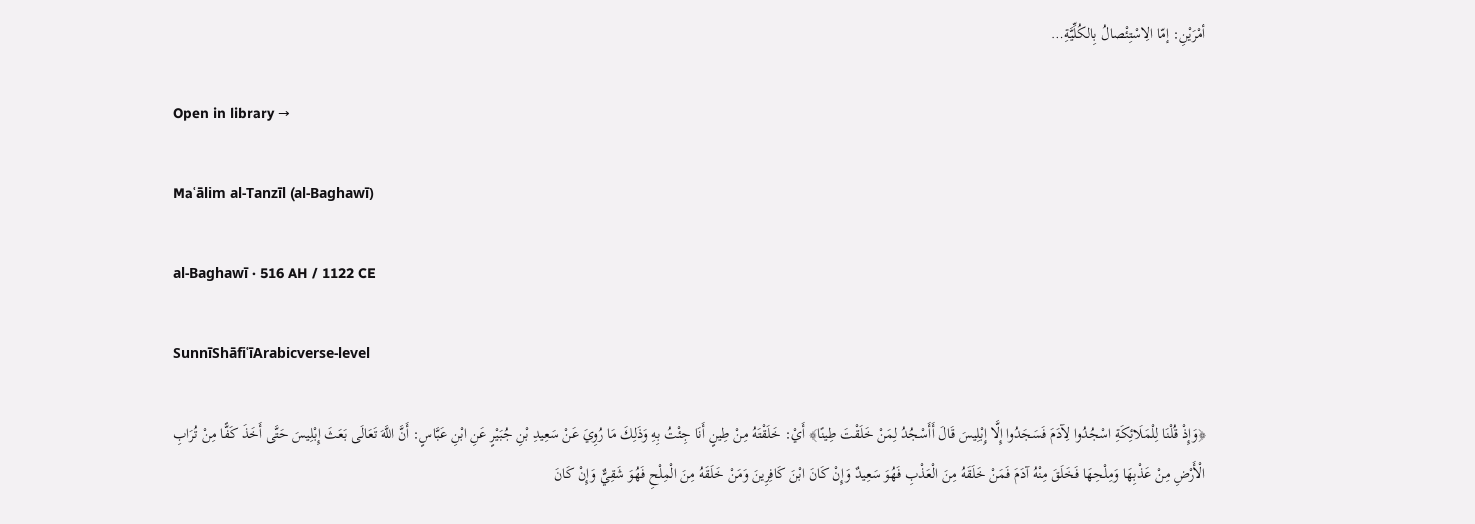أمْرَيْنِ: إمّا الِاسْتِئْصالُ بِالكُلِّيَّةِ…

Open in library →

Maʿālim al-Tanzīl (al-Baghawī)

al-Baghawī · 516 AH / 1122 CE

SunnīShāfiʿīArabicverse-level

﴿وَإِذْ قُلْنَا لِلْمَلَائِكَةِ اسْجُدُوا لِآدَمَ فَسَجَدُوا إِلَّا إِبْلِيسَ قَالَ أَأَسْجُدُ لِمَنْ خَلَقْتَ طِينًا﴾ أَيْ: خَلَقْتَهُ مِنْ طِينٍ أَنَا جِئْتُ بِهِ وَذَلِكَ مَا رُوِيَ عَنْ سَعِيدِ بْنِ جُبَيْرٍ عَنِ ابْنِ عَبَّاسٍ: أَنَّ اللَّهَ تَعَالَى بَعَثَ إِبْلِيسَ حَتَّى أَخَذَ كَفًّا مِنْ تُرَابِ الْأَرْضِ مِنْ عَذْبِهَا وَمِلْحِهَا فَخَلَقَ مِنْهُ آدَمَ فَمَنْ خَلَقَهُ مِنَ الْعَذْبِ فَهُوَ سَعِيدٌ وَإِنْ كَانَ ابْنَ كَافِرِينَ وَمَنْ خَلَقَهُ مِنَ الْمِلْحِ فَهُوَ شَقِيٌّ وَإِنْ كَانَ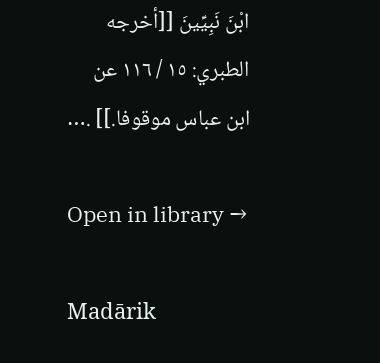ابْنَ نَبِيِّينَ [[أخرجه الطبري: ١٥ / ١١٦ عن ابن عباس موقوفا.]] .…

Open in library →

Madārik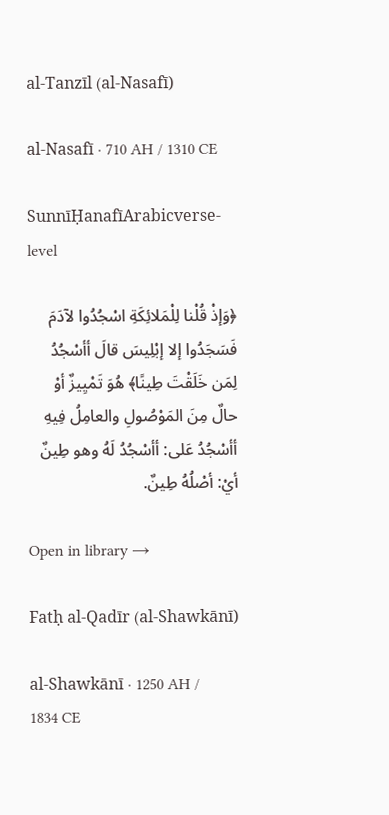al-Tanzīl (al-Nasafī)

al-Nasafī · 710 AH / 1310 CE

SunnīḤanafīArabicverse-level

﴿وَإذْ قُلْنا لِلْمَلائِكَةِ اسْجُدُوا لآدَمَ فَسَجَدُوا إلا إبْلِيسَ قالَ أأسْجُدُ لِمَن خَلَقْتَ طِينًا﴾ هُوَ تَمْيِيزٌ أوْ حالٌ مِنَ المَوْصُولِ والعامِلُ فِيهِ أأسْجُدُ عَلى: أأسْجُدُ لَهُ وهو طِينٌ أيْ: أصْلُهُ طِينٌ.

Open in library →

Fatḥ al-Qadīr (al-Shawkānī)

al-Shawkānī · 1250 AH / 1834 CE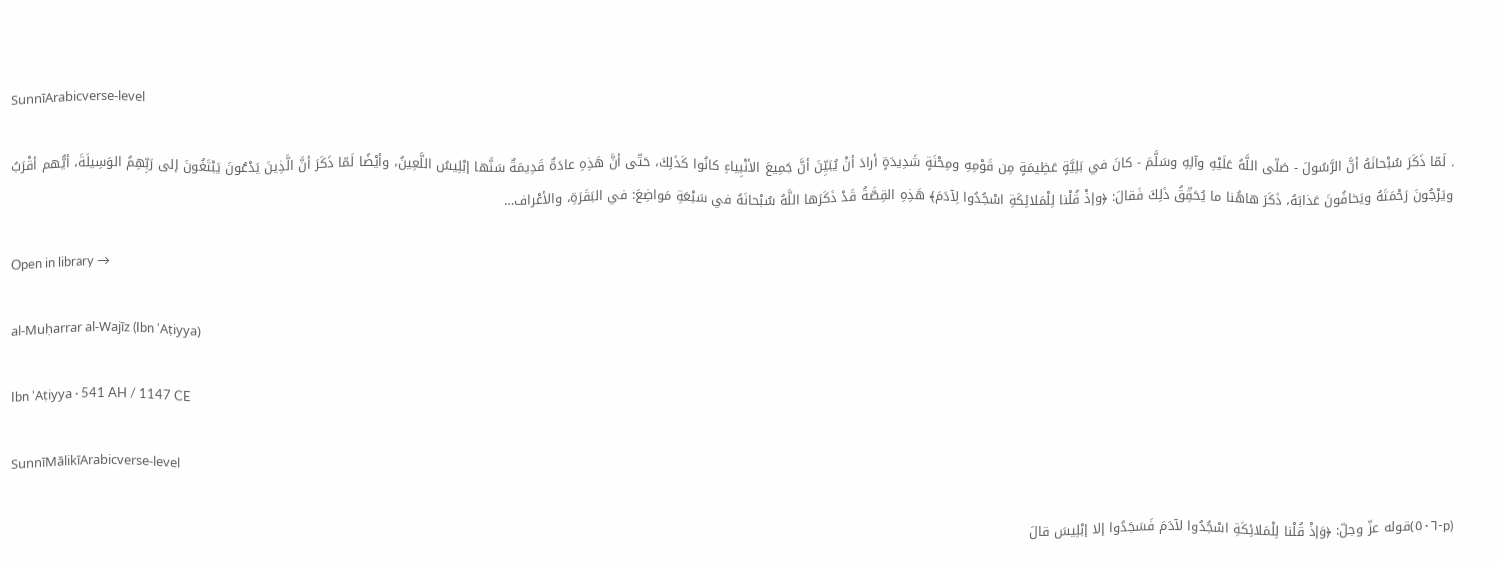SunnīArabicverse-level

. لَمّا ذَكَرَ سُبْحانَهُ أنَّ الرَّسُولَ - صَلّى اللَّهُ عَلَيْهِ وآلِهِ وسَلَّمَ - كانَ في بَلِيَّةٍ عَظِيمَةٍ مِن قَوْمِهِ ومِحْنَةٍ شَدِيدَةٍ أرادَ أنْ يُبَيِّنَ أنَّ جَمِيعَ الأنْبِياءِ كانُوا كَذَلِكَ، حَتّى أنَّ هَذِهِ عادَةٌ قَدِيمَةٌ سَنَّها إبْلِيسُ اللَّعِينُ، وأيْضًا لَمّا ذَكَرَ أنَّ الَّذِينَ يَدْعُونَ يَبْتَغُونَ إلى رَبِّهِمُ الوَسِيلَةَ، أيُّهم أقْرَبُ ويَرْجُونَ رَحْمَتَهُ ويَخافُونَ عَذابَهُ، ذَكَرَ هاهُنا ما يُحَقِّقُ ذَلِكَ فَقالَ: ﴿وإذْ قُلْنا لِلْمَلائِكَةِ اسْجُدُوا لِآدَمَ﴾ هَذِهِ القِصَّةُ قَدْ ذَكَرَها اللَّهُ سُبْحانَهُ في سَبْعَةِ مَواضِعَ: في البَقَرَةِ، والأعْراف…

Open in library →

al-Muḥarrar al-Wajīz (Ibn ʿAṭiyya)

Ibn ʿAṭiyya · 541 AH / 1147 CE

SunnīMālikīArabicverse-level

(p-٥٠٦)قوله عزّ وجلّ: ﴿وَإذْ قُلْنا لِلْمَلائِكَةِ اسْجُدُوا لآدَمَ فَسَجَدُوا إلا إبْلِيسَ قالَ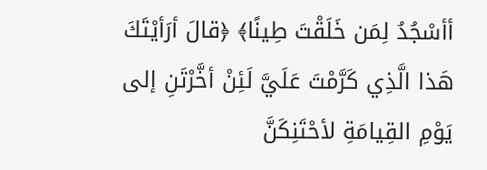أأسْجُدُ لِمَن خَلَقْتَ طِينًا﴾ ﴿قالَ أرَأيْتَكَ هَذا الَّذِي كَرَّمْتَ عَلَيَّ لَئِنْ أخَّرْتَنِ إلى يَوْمِ القِيامَةِ لأحْتَنِكَنَّ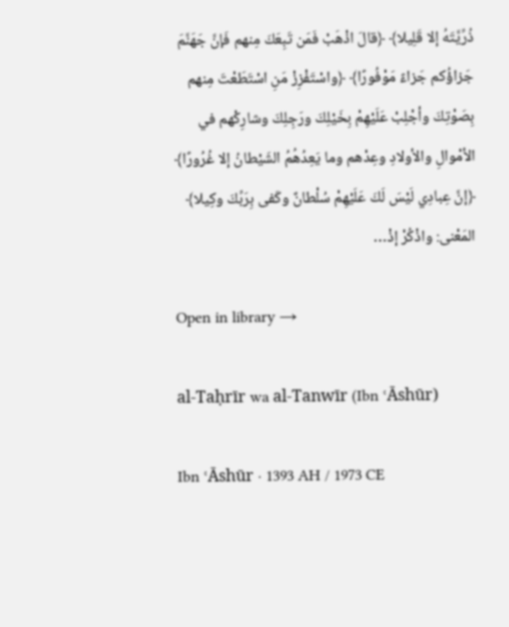ذُرِّيَّتَهُ إلا قَلِيلا﴾ ﴿قالَ اذْهَبْ فَمَن تَبِعَكَ مِنهم فَإنَّ جَهَنَّمَ جَزاؤُكم جَزاءً مَوْفُورًا﴾ ﴿واسْتَفْزِزْ مَنِ اسْتَطَعْتَ مِنهم بِصَوْتِكَ وأجْلِبْ عَلَيْهِمْ بِخَيْلِكَ ورَجِلِكَ وشارِكْهم في الأمْوالِ والأولادِ وعِدْهم وما يَعِدُهُمُ الشَيْطانُ إلا غُرُورًا﴾ ﴿إنَّ عِبادِي لَيْسَ لَكَ عَلَيْهِمْ سُلْطانٌ وكَفى بِرَبِّكَ وكِيلا﴾ المَعْنى: واذْكُرْ إذْ…

Open in library →

al-Taḥrīr wa al-Tanwīr (Ibn ʿĀshūr)

Ibn ʿĀshūr · 1393 AH / 1973 CE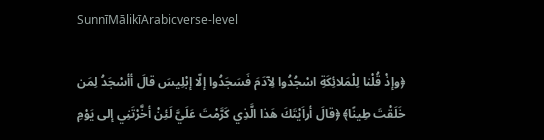SunnīMālikīArabicverse-level

﴿وإذْ قُلْنا لِلْمَلائِكَةِ اسْجُدُوا لِآدَمَ فَسَجَدُوا إلّا إبْلِيسَ قالَ أأسْجَدُ لِمَن خَلَقْتَ طِينًا﴾ ﴿قالَ أراَيْتَكَ هَذا الَّذِي كَرَّمْتَ عَلَيَّ لَئِنْ أخَّرْتَنِي إلى يَوْمِ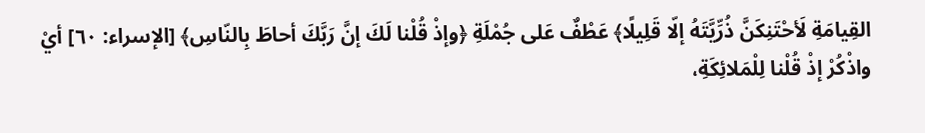القِيامَةِ لَأحْتَنِكَنَّ ذُرِّيَّتَهُ إلّا قَلِيلًا﴾ عَطْفٌ عَلى جُمْلَةِ ﴿وإذْ قُلْنا لَكَ إنَّ رَبَّكَ أحاطَ بِالنّاسِ﴾ [الإسراء: ٦٠] أيْ واذْكُرْ إذْ قُلْنا لِلْمَلائِكَةِ،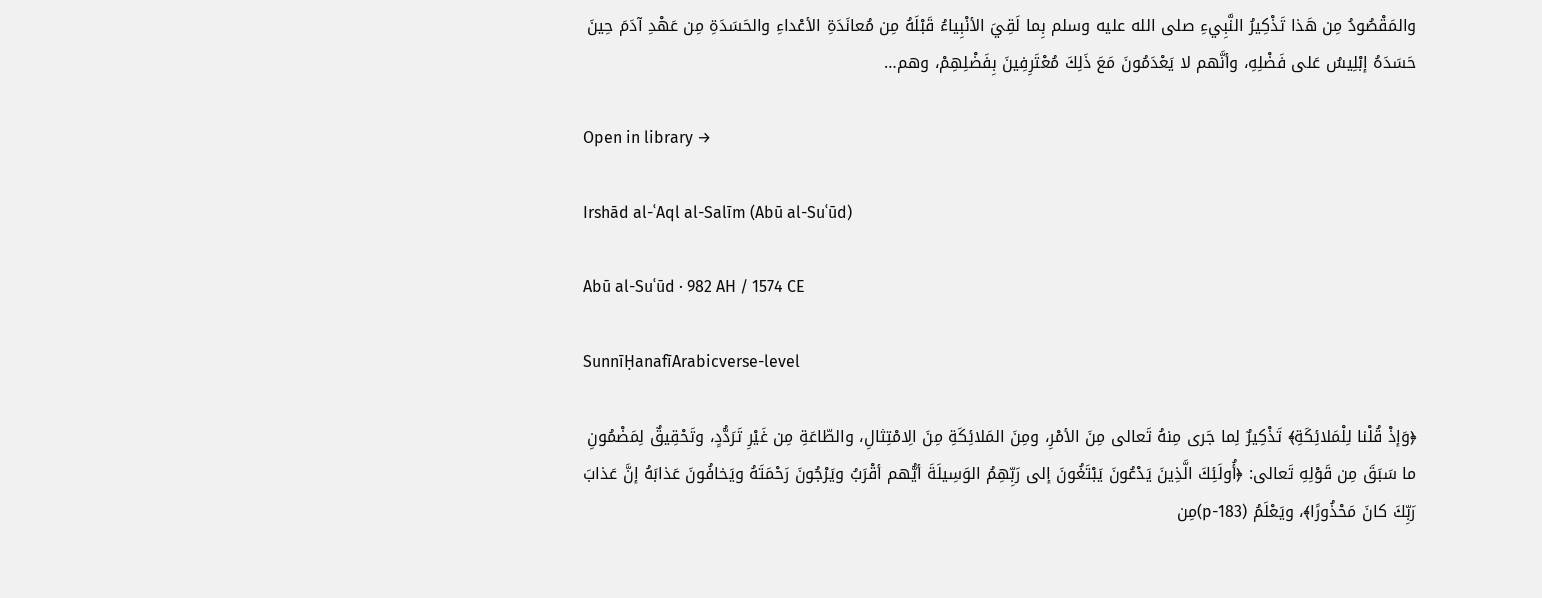والمَقْصُودُ مِن هَذا تَذْكِيرُ النَّبِيءِ صلى الله عليه وسلم بِما لَقِيَ الأنْبِياءُ قَبْلَهُ مِن مُعانَدَةِ الأعْداءِ والحَسَدَةِ مِن عَهْدِ آدَمَ حِينَ حَسَدَهُ إبْلِيسُ عَلى فَضْلِهِ، وأنَّهم لا يَعْدَمُونَ مَعَ ذَلِكَ مُعْتَرِفِينَ بِفَضْلِهِمْ، وهم…

Open in library →

Irshād al-ʿAql al-Salīm (Abū al-Suʿūd)

Abū al-Suʿūd · 982 AH / 1574 CE

SunnīḤanafīArabicverse-level

﴿وَإذْ قُلْنا لِلْمَلائِكَةِ﴾ تَذْكِيرٌ لِما جَرى مِنهُ تَعالى مِنَ الأمْرِ، ومِنَ المَلائِكَةِ مِنَ الِامْتِثالِ، والطّاعَةِ مِن غَيْرِ تَرَدُّدٍ، وتَحْقِيقٌ لِمَضْمُونِ ما سَبَقَ مِن قَوْلِهِ تَعالى: ﴿أُولَئِكَ الَّذِينَ يَدْعُونَ يَبْتَغُونَ إلى رَبِّهِمُ الوَسِيلَةَ أيُّهم أقْرَبُ ويَرْجُونَ رَحْمَتَهُ ويَخافُونَ عَذابَهُ إنَّ عَذابَ رَبِّكَ كانَ مَحْذُورًا﴾، ويَعْلَمُ (p-183)مِن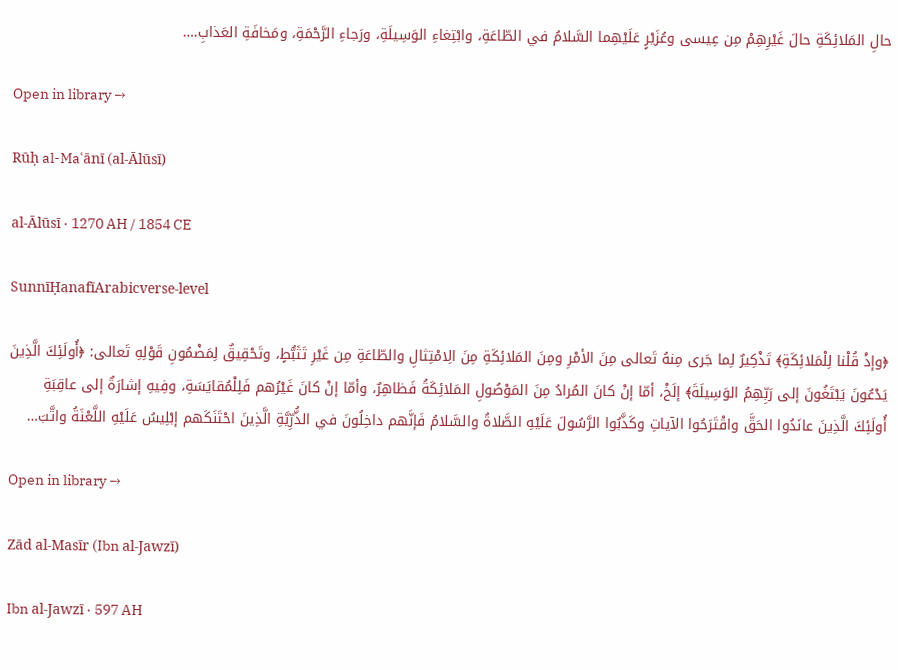حالِ المَلائِكَةِ حالَ غَيْرِهِمْ مِن عِيسى وعُزَيْرٍ عَلَيْهِما السَّلامُ في الطّاعَةِ، وابْتِغاءِ الوَسِيلَةِ، ورَجاءِ الرَّحْمَةِ، ومَخافَةِ العَذابِ.…

Open in library →

Rūḥ al-Maʿānī (al-Ālūsī)

al-Ālūsī · 1270 AH / 1854 CE

SunnīḤanafīArabicverse-level

﴿وإذْ قُلْنا لِلْمَلائِكَةِ﴾ تَذْكِيرٌ لِما جَرى مِنهُ تَعالى مِنَ الأمْرِ ومِنَ المَلائِكَةِ مِنَ الِامْتِثالِ والطّاعَةِ مِن غَيْرِ تَثَبُّطٍ، وتَحْقِيقٌ لِمَضْمُونِ قَوْلِهِ تَعالى: ﴿أُولَئِكَ الَّذِينَ يَدْعُونَ يَبْتَغُونَ إلى رَبِّهِمُ الوَسِيلَةَ﴾ إلَخْ، أمّا إنْ كانَ المُرادُ مِنَ المَوْصُولِ المَلائِكَةُ فَظاهِرٌ، وأمّا إنْ كانَ غَيْرُهم فَلِلْمُقايَسَةِ، وفِيهِ إشارَةٌ إلى عاقِبَةِ أُولَئِكَ الَّذِينَ عانَدُوا الحَقَّ واقْتَرَحُوا الآياتِ وكَذَّبُوا الرَّسُولَ عَلَيْهِ الصَّلاةُ والسَّلامُ فَإنَّهم داخِلُونَ في الذُّرِّيَّةِ الَّذِينَ احْتَنَكَهم إبْلِيسُ عَلَيْهِ اللَّعْنَةُ واتَّبَ…

Open in library →

Zād al-Masīr (Ibn al-Jawzī)

Ibn al-Jawzī · 597 AH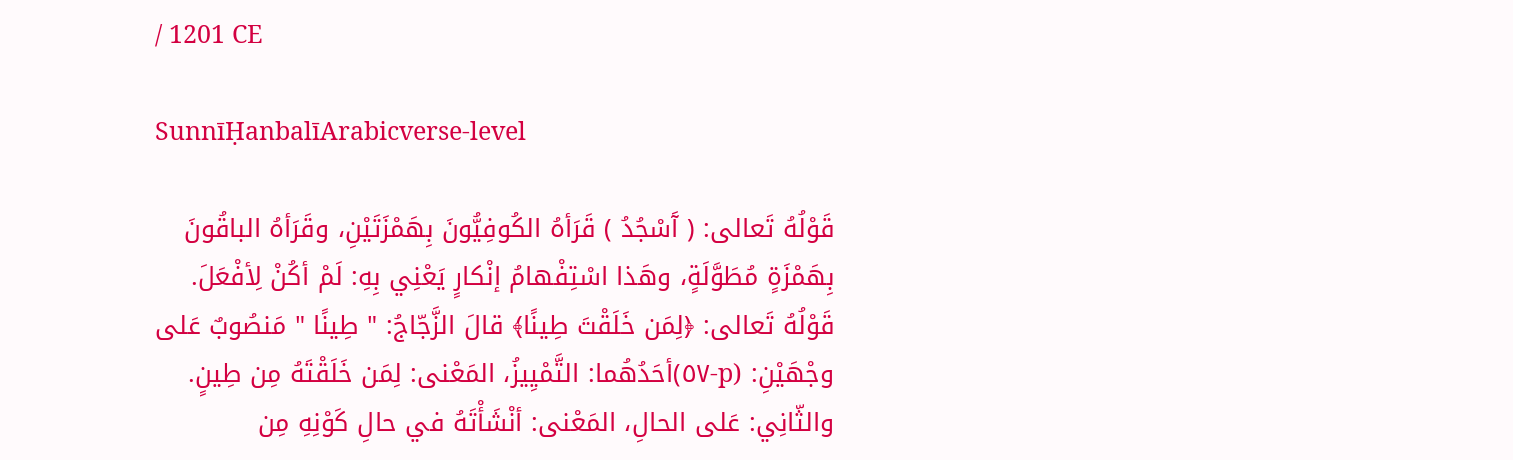/ 1201 CE

SunnīḤanbalīArabicverse-level

قَوْلُهُ تَعالى: ( آَسْجُدُ ) قَرَأهُ الكُوفِيُّونَ بِهَمْزَتَيْنِ، وقَرَأهُ الباقُونَ بِهَمْزَةٍ مُطَوَّلَةٍ، وهَذا اسْتِفْهامُ إنْكارٍ يَعْنِي بِهِ: لَمْ أكُنْ لِأفْعَلَ. قَوْلُهُ تَعالى: ﴿لِمَن خَلَقْتَ طِينًا﴾ قالَ الزَّجّاجُ: " طِينًا " مَنصُوبٌ عَلى وجْهَيْنِ: (p-٥٧)أحَدُهُما: التَّمْيِيزُ، المَعْنى: لِمَن خَلَقْتَهُ مِن طِينٍ. والثّانِي: عَلى الحالِ، المَعْنى: أنْشَأْتَهُ في حالِ كَوْنِهِ مِن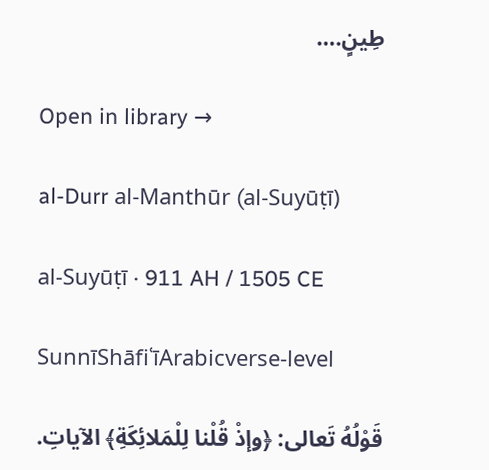طِينٍ.…

Open in library →

al-Durr al-Manthūr (al-Suyūṭī)

al-Suyūṭī · 911 AH / 1505 CE

SunnīShāfiʿīArabicverse-level

قَوْلُهُ تَعالى: ﴿وإذْ قُلْنا لِلْمَلائِكَةِ﴾ الآياتِ.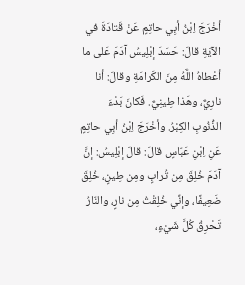أخْرَجَ اِبْنُ أبِي حاتِمٍ عَنْ قَتادَةَ في الآيَةِ قالَ: حَسَدَ إبْلِيسُ آدَمَ عَلى ما أعْطاهُ اللَّهُ مِنَ الكَرامَةِ وقالَ: أنا نارِيٌّ، وهَذا طِينِيٌّ. فَكانَ بَدْءَ الذُّنُوبِ الكِبْرُ. وأخْرَجَ اِبْنُ أبِي حاتِمٍ عَنِ اِبْنِ عَبّاسٍ قالَ: قالَ إبْلِيسُ: إنَّ آدَمَ خُلِقَ مِن تُرابٍ ومِن طِينٍ، خُلِقَ ضَعِيفًا، وإنِّي خُلِقْتُ مِن نارٍ، والنّارُ تَحْرِقُ كُلَّ شَيْءٍ،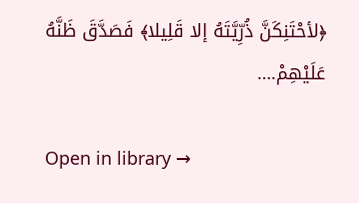﴿لأحْتَنِكَنَّ ذُرِّيَّتَهُ إلا قَلِيلا﴾ فَصَدَّقَ ظَنَّهُ عَلَيْهِمْ.…

Open in library →